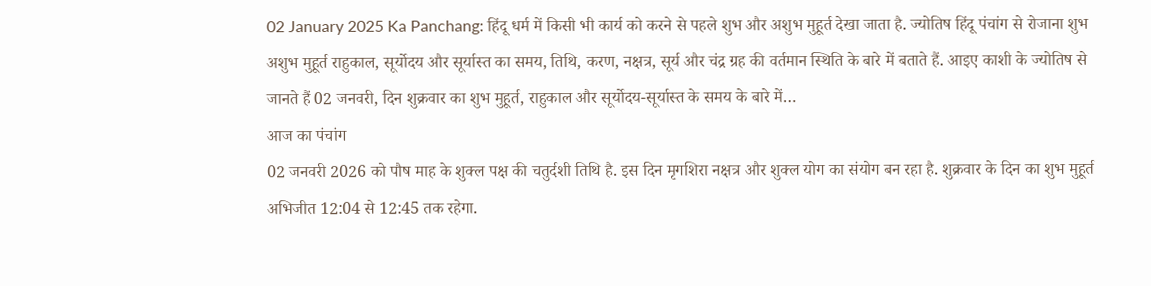02 January 2025 Ka Panchang: हिंदू धर्म में किसी भी कार्य को करने से पहले शुभ और अशुभ मुहूर्त देखा जाता है. ज्योतिष हिंदू पंचांग से रोजाना शुभ अशुभ मुहूर्त राहुकाल, सूर्योदय और सूर्यास्त का समय, तिथि, करण, नक्षत्र, सूर्य और चंद्र ग्रह की वर्तमान स्थिति के बारे में बताते हैं. आइए काशी के ज्योतिष से जानते हैं 02 जनवरी, दिन शुक्रवार का शुभ मुहूर्त, राहुकाल और सूर्योदय-सूर्यास्त के समय के बारे में…
आज का पंचांग
02 जनवरी 2026 को पौष माह के शुक्ल पक्ष की चतुर्दशी तिथि है. इस दिन मृगशिरा नक्षत्र और शुक्ल योग का संयोग बन रहा है. शुक्रवार के दिन का शुभ मुहूर्त अभिजीत 12:04 से 12:45 तक रहेगा.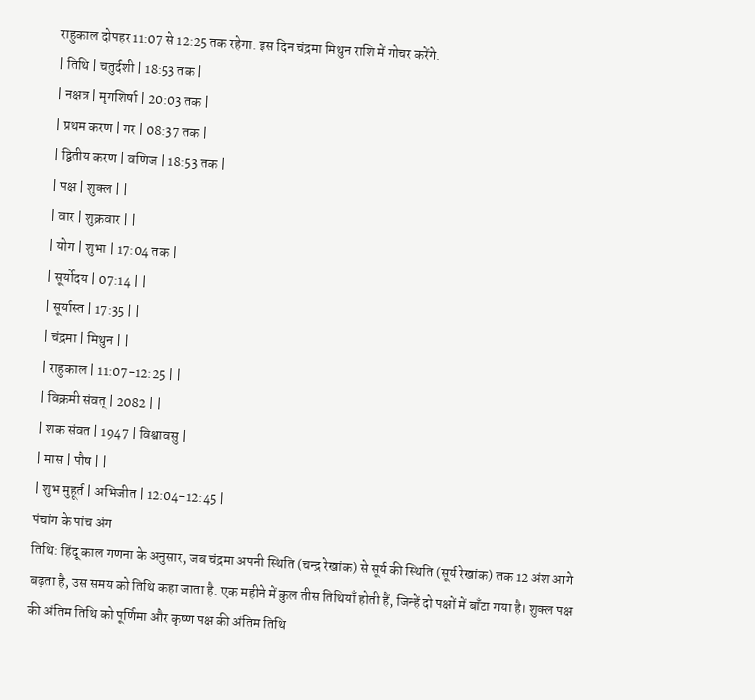राहुकाल दोपहर 11:07 से 12:25 तक रहेगा. इस दिन चंद्रमा मिथुन राशि में गोचर करेंगे.
| तिथि | चतुर्दशी | 18:53 तक |
| नक्षत्र | मृगशिर्षा | 20:03 तक |
| प्रथम करण | गर | 08:37 तक |
| द्वितीय करण | वणिज | 18:53 तक |
| पक्ष | शुक्ल | |
| वार | शुक्रवार | |
| योग | शुभा | 17:04 तक |
| सूर्योदय | 07:14 | |
| सूर्यास्त | 17:35 | |
| चंद्रमा | मिथुन | |
| राहुकाल | 11:07-12:25 | |
| विक्रमी संवत् | 2082 | |
| शक संवत | 1947 | विश्वावसु |
| मास | पौष | |
| शुभ मुहूर्त | अभिजीत | 12:04-12:45 |
पंचांग के पांच अंग
तिथि: हिंदू काल गणना के अनुसार, जब चंद्रमा अपनी स्थिति (चन्द्र रेखांक) से सूर्य की स्थिति (सूर्य रेखांक) तक 12 अंश आगे बढ़ता है, उस समय को तिथि कहा जाता है. एक महीने में कुल तीस तिथियाँ होती हैं, जिन्हें दो पक्षों में बाँटा गया है। शुक्ल पक्ष की अंतिम तिथि को पूर्णिमा और कृष्ण पक्ष की अंतिम तिथि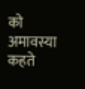को अमावस्या कहते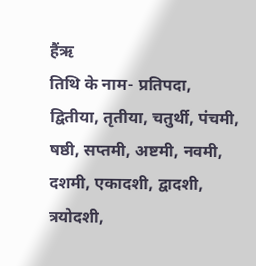हैंऋ
तिथि के नाम- प्रतिपदा, द्वितीया, तृतीया, चतुर्थी, पंचमी, षष्ठी, सप्तमी, अष्टमी, नवमी, दशमी, एकादशी, द्वादशी, त्रयोदशी,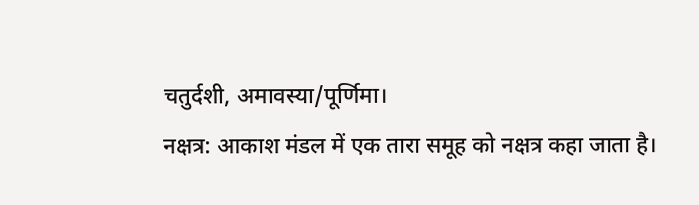चतुर्दशी, अमावस्या/पूर्णिमा।
नक्षत्र: आकाश मंडल में एक तारा समूह को नक्षत्र कहा जाता है।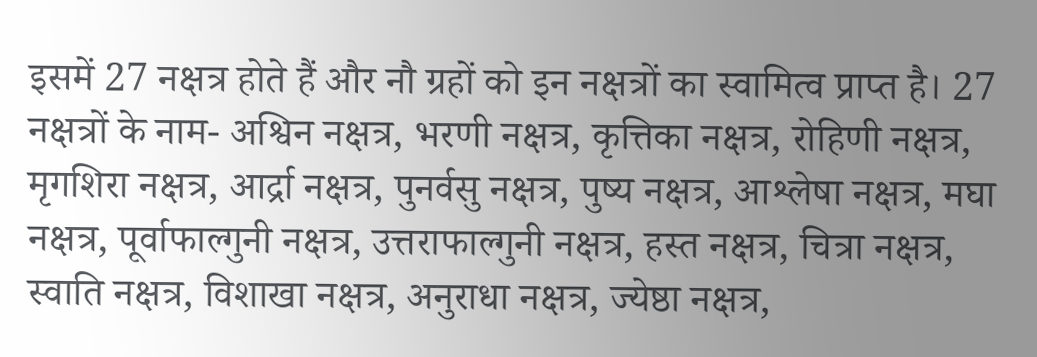इसमें 27 नक्षत्र होते हैं और नौ ग्रहों को इन नक्षत्रों का स्वामित्व प्राप्त है। 27 नक्षत्रों के नाम- अश्विन नक्षत्र, भरणी नक्षत्र, कृत्तिका नक्षत्र, रोहिणी नक्षत्र, मृगशिरा नक्षत्र, आर्द्रा नक्षत्र, पुनर्वसु नक्षत्र, पुष्य नक्षत्र, आश्लेषा नक्षत्र, मघा नक्षत्र, पूर्वाफाल्गुनी नक्षत्र, उत्तराफाल्गुनी नक्षत्र, हस्त नक्षत्र, चित्रा नक्षत्र, स्वाति नक्षत्र, विशाखा नक्षत्र, अनुराधा नक्षत्र, ज्येष्ठा नक्षत्र,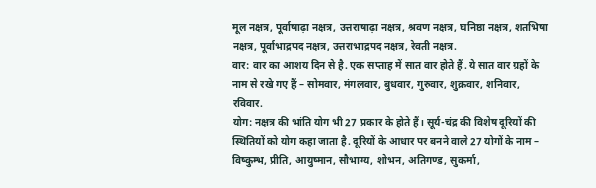मूल नक्षत्र, पूर्वाषाढ़ा नक्षत्र, उत्तराषाढ़ा नक्षत्र, श्रवण नक्षत्र, घनिष्ठा नक्षत्र, शतभिषा नक्षत्र, पूर्वाभाद्रपद नक्षत्र, उत्तराभाद्रपद नक्षत्र, रेवती नक्षत्र.
वार: वार का आशय दिन से है. एक सप्ताह में सात वार होते हैं. ये सात वार ग्रहों के नाम से रखे गए हैं – सोमवार, मंगलवार, बुधवार, गुरुवार, शुक्रवार, शनिवार, रविवार.
योग: नक्षत्र की भांति योग भी 27 प्रकार के होते हैं। सूर्य-चंद्र की विशेष दूरियों की स्थितियों को योग कहा जाता है. दूरियों के आधार पर बनने वाले 27 योगों के नाम – विष्कुम्भ, प्रीति, आयुष्मान, सौभाग्य, शोभन, अतिगण्ड, सुकर्मा,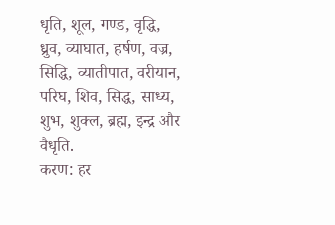धृति, शूल, गण्ड, वृद्धि, ध्रुव, व्याघात, हर्षण, वज्र, सिद्धि, व्यातीपात, वरीयान, परिघ, शिव, सिद्ध, साध्य, शुभ, शुक्ल, ब्रह्म, इन्द्र और वैधृति.
करण: हर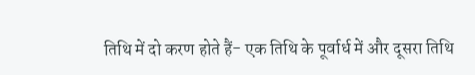तिथि में दो करण होते हैं- एक तिथि के पूर्वार्ध में और दूसरा तिथि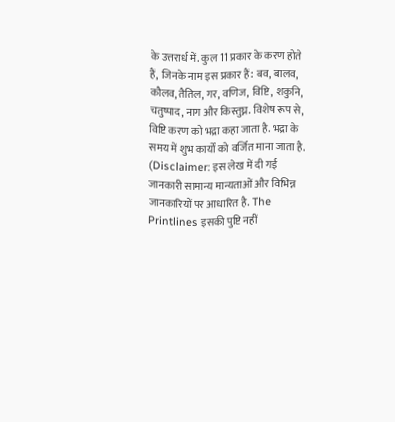के उत्तरार्ध में. कुल 11 प्रकार के करण होते हैं, जिनके नाम इस प्रकार हैं: बव, बालव, कौलव, तैतिल, गर, वणिज, विष्टि, शकुनि, चतुष्पाद, नाग और किस्तुघ्न. विशेष रूप से, विष्टि करण को भद्रा कहा जाता है. भद्रा के समय में शुभ कार्यों को वर्जित माना जाता है.
(Disclaimer: इस लेख में दी गई जानकारी सामान्य मान्यताओं और विभिन्न जानकारियों पर आधारित है. The Printlines इसकी पुष्टि नहीं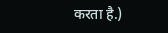करता है.)